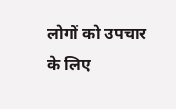लोगों को उपचार के लिए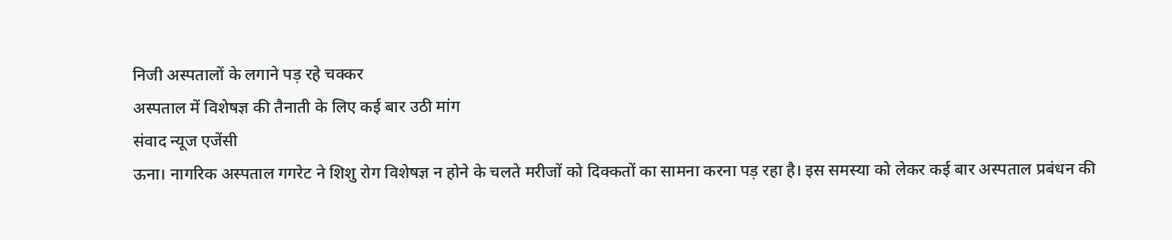निजी अस्पतालों के लगाने पड़ रहे चक्कर
अस्पताल में विशेषज्ञ की तैनाती के लिए कई बार उठी मांग
संवाद न्यूज एजेंसी
ऊना। नागरिक अस्पताल गगरेट ने शिशु रोग विशेषज्ञ न होने के चलते मरीजों को दिक्कतों का सामना करना पड़ रहा है। इस समस्या को लेकर कई बार अस्पताल प्रबंधन की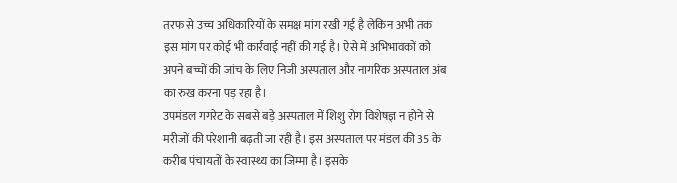तरफ से उच्च अधिकारियों के समक्ष मांग रखी गई है लेकिन अभी तक इस मांग पर कोई भी कार्रवाई नहीं की गई है। ऐसे में अभिभावकों को अपने बच्चों की जांच के लिए निजी अस्पताल और नागरिक अस्पताल अंब का रुख करना पड़ रहा है।
उपमंडल गगरेट के सबसे बड़े अस्पताल में शिशु रोग विशेषज्ञ न होने से मरीजों की परेशानी बढ़ती जा रही है। इस अस्पताल पर मंडल की 35 के करीब पंचायतों के स्वास्थ्य का जिम्मा है। इसके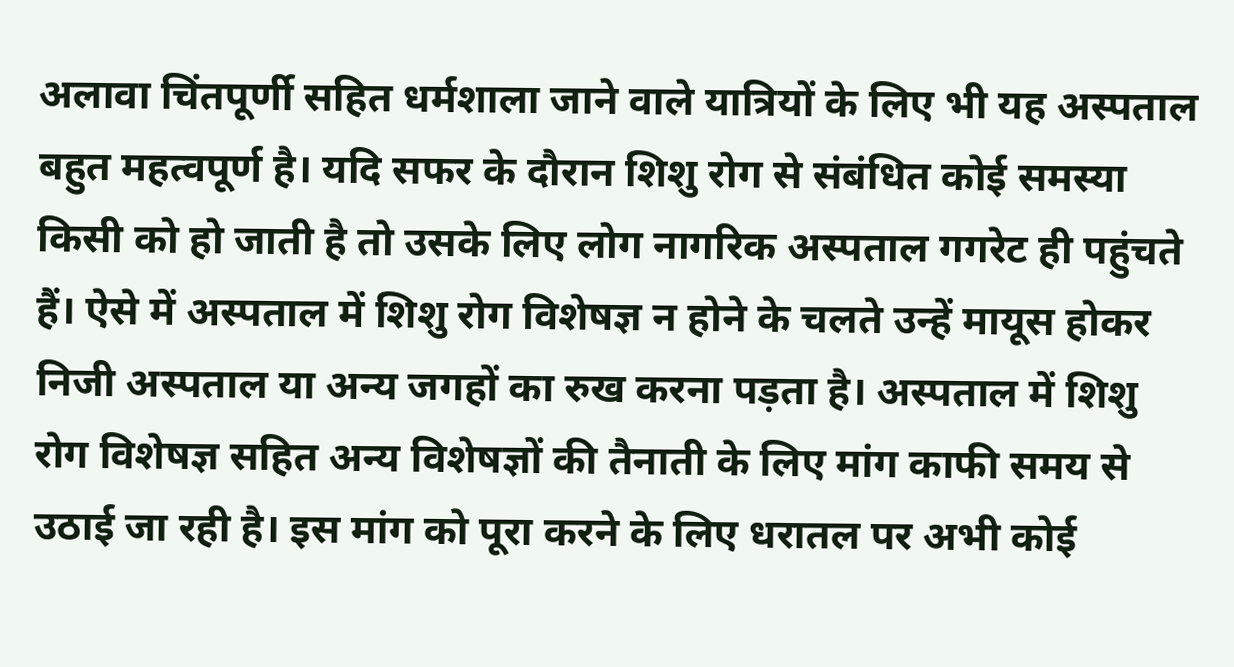अलावा चिंतपूर्णी सहित धर्मशाला जाने वाले यात्रियों के लिए भी यह अस्पताल बहुत महत्वपूर्ण है। यदि सफर के दौरान शिशु रोग से संबंधित कोई समस्या किसी को हो जाती है तो उसके लिए लोग नागरिक अस्पताल गगरेट ही पहुंचते हैं। ऐसे में अस्पताल में शिशु रोग विशेषज्ञ न होने के चलते उन्हें मायूस होकर निजी अस्पताल या अन्य जगहों का रुख करना पड़ता है। अस्पताल में शिशु रोग विशेषज्ञ सहित अन्य विशेषज्ञों की तैनाती के लिए मांग काफी समय से उठाई जा रही है। इस मांग को पूरा करने के लिए धरातल पर अभी कोई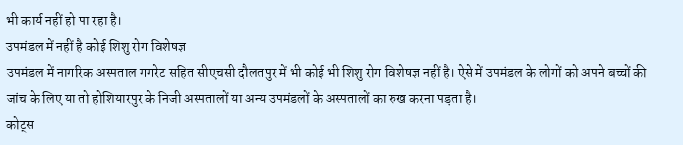भी कार्य नहीं हो पा रहा है।
उपमंडल में नहीं है कोई शिशु रोग विशेषज्ञ
उपमंडल में नागरिक अस्पताल गगरेट सहित सीएचसी दौलतपुर में भी कोई भी शिशु रोग विशेषज्ञ नहीं है। ऐसे में उपमंडल के लोगों को अपने बच्चों की जांच के लिए या तो होशियारपुर के निजी अस्पतालों या अन्य उपमंडलों के अस्पतालों का रुख करना पड़ता है।
कोट्स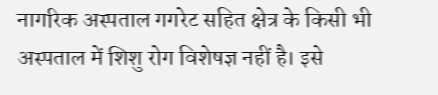नागरिक अस्पताल गगरेट सहित क्षेत्र के किसी भी अस्पताल में शिशु रोग विशेषज्ञ नहीं है। इसे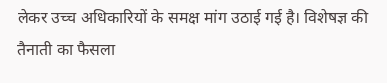लेकर उच्च अधिकारियों के समक्ष मांग उठाई गई है। विशेषज्ञ की तैनाती का फैसला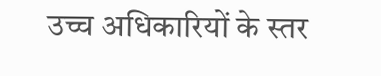उच्च अधिकारियों के स्तर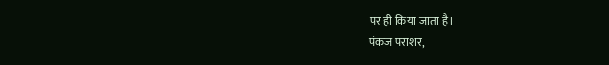पर ही किया जाता है।
पंकज पराशर,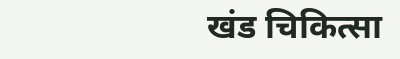खंड चिकित्सा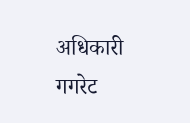अधिकारी गगरेट